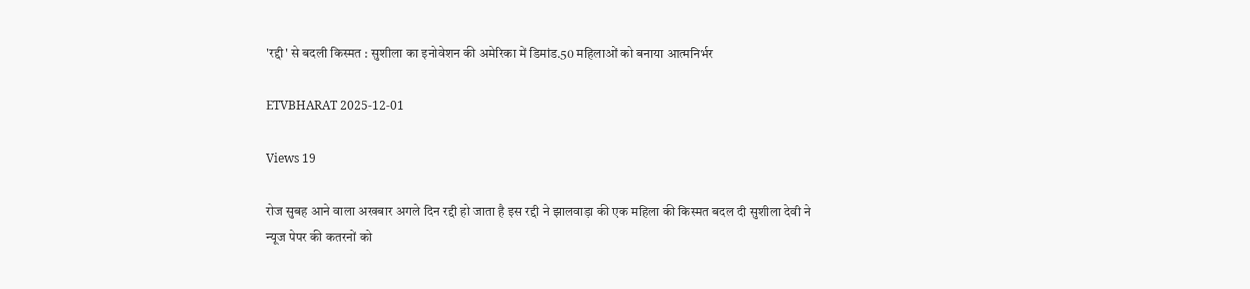'रद्दी' से बदली किस्मत : सुशीला का इनोवेशन की अमेरिका में डिमांड.50 महिलाओं को बनाया आत्मनिर्भर

ETVBHARAT 2025-12-01

Views 19

रोज सुबह आने वाला अखबार अगले दिन रद्दी हो जाता है इस रद्दी ने झालवाड़ा की एक महिला की किस्मत बदल दी सुशीला देवी ने न्यूज पेपर की कतरनों को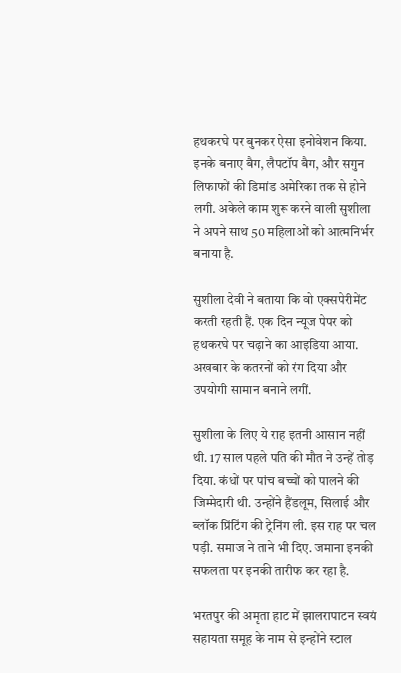हथकरघे पर बुनकर ऐसा इनोवेशन किया. इनके बनाए बैग, लैपटॉप बैग, और सगुन लिफाफों की डिमांड अमेरिका तक से होने लगी. अकेले काम शुरू करने वाली सुशीला ने अपने साथ 50 महिलाओं को आत्मनिर्भर बनाया है.

सुशीला देवी ने बताया कि वो एक्सपेरीमेंट करती रहती हैं. एक दिन न्यूज पेपर को हथकरघे पर चढ़ाने का आइडिया आया. अखबार के कतरनों को रंग दिया और उपयोगी सामान बनाने लगीं.

सुशीला के लिए ये राह इतनी आसान नहीं थी. 17 साल पहले पति की मौत ने उन्हें तोड़ दिया. कंधों पर पांच बच्चों को पालने की जिम्मेदारी थी. उन्होंने हैंडलूम, सिलाई और ब्लॉक प्रिंटिंग की ट्रेनिंग ली. इस राह पर चल पड़ी. समाज ने ताने भी दिए. जमाना इनकी सफलता पर इनकी तारीफ कर रहा है.

भरतपुर की अमृता हाट में झालरापाटन स्वयं सहायता समूह के नाम से इन्होंने स्टाल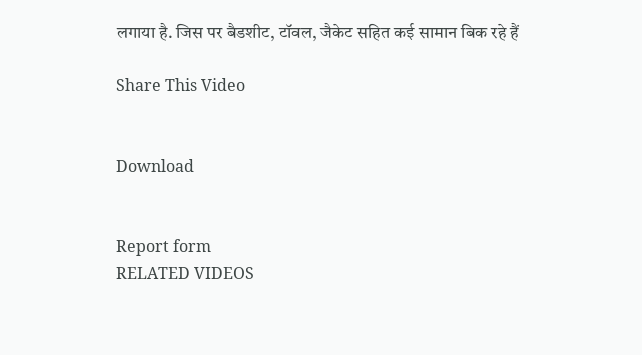लगाया है. जिस पर बैडशीट, टॉवल, जैकेट सहित कई सामान बिक रहे हैं

Share This Video


Download


Report form
RELATED VIDEOS